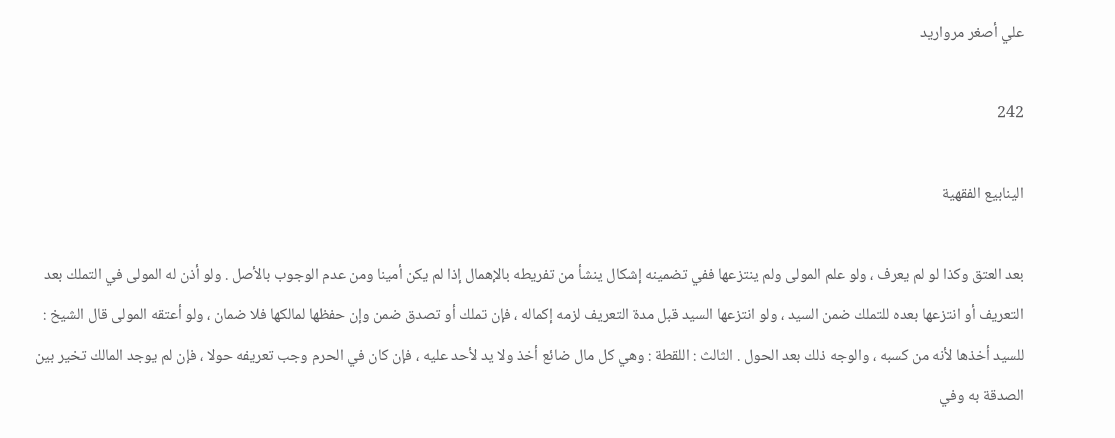علي أصغر مرواريد

242

الينابيع الفقهية

بعد العتق وكذا لو لم يعرف ، ولو علم المولى ولم ينتزعها ففي تضمينه إشكال ينشأ من تفريطه بالإهمال إذا لم يكن أمينا ومن عدم الوجوب بالأصل . ولو أذن له المولى في التملك بعد التعريف أو انتزعها بعده للتملك ضمن السيد ، ولو انتزعها السيد قبل مدة التعريف لزمه إكماله ، فإن تملك أو تصدق ضمن وإن حفظها لمالكها فلا ضمان ، ولو أعتقه المولى قال الشيخ : للسيد أخذها لأنه من كسبه ، والوجه ذلك بعد الحول . الثالث : اللقطة : وهي كل مال ضائع أخذ ولا يد لأحد عليه ، فإن كان في الحرم وجب تعريفه حولا ، فإن لم يوجد المالك تخير بين الصدقة به وفي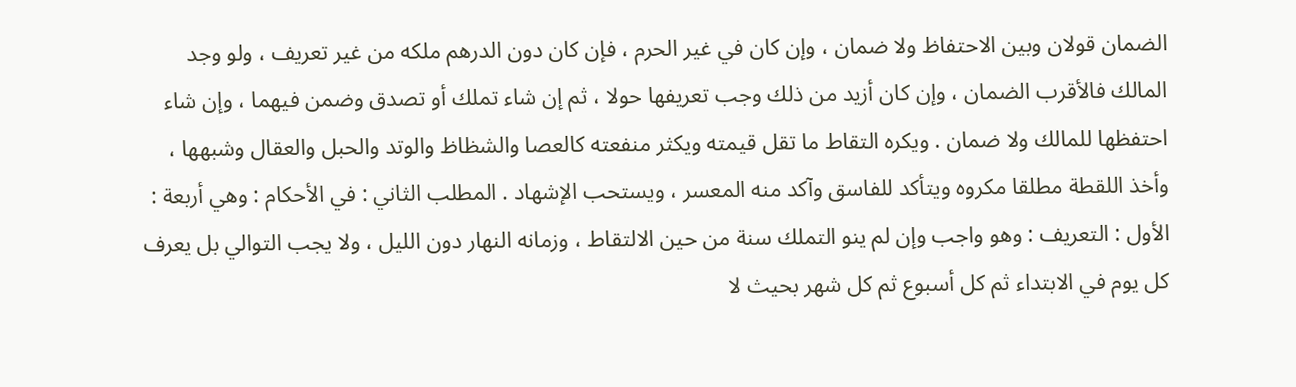الضمان قولان وبين الاحتفاظ ولا ضمان ، وإن كان في غير الحرم ، فإن كان دون الدرهم ملكه من غير تعريف ، ولو وجد المالك فالأقرب الضمان ، وإن كان أزيد من ذلك وجب تعريفها حولا ، ثم إن شاء تملك أو تصدق وضمن فيهما ، وإن شاء احتفظها للمالك ولا ضمان . ويكره التقاط ما تقل قيمته ويكثر منفعته كالعصا والشظاظ والوتد والحبل والعقال وشبهها ، وأخذ اللقطة مطلقا مكروه ويتأكد للفاسق وآكد منه المعسر ، ويستحب الإشهاد . المطلب الثاني : في الأحكام : وهي أربعة : الأول : التعريف : وهو واجب وإن لم ينو التملك سنة من حين الالتقاط ، وزمانه النهار دون الليل ، ولا يجب التوالي بل يعرف كل يوم في الابتداء ثم كل أسبوع ثم كل شهر بحيث لا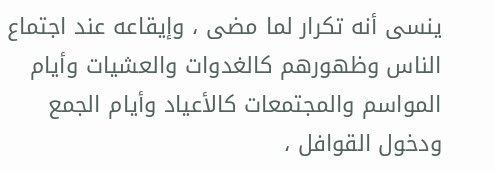ينسى أنه تكرار لما مضى ، وإيقاعه عند اجتماع الناس وظهورهم كالغدوات والعشيات وأيام المواسم والمجتمعات كالأعياد وأيام الجمع ودخول القوافل ،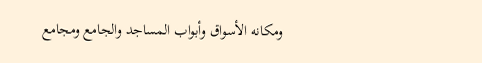ومكانه الأسواق وأبواب المساجد والجامع ومجامع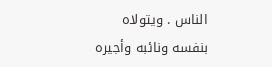الناس . ويتولاه بنفسه ونائبه وأجيره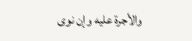والأجرة عليه وإن نوى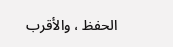الحفظ ، والأقرب